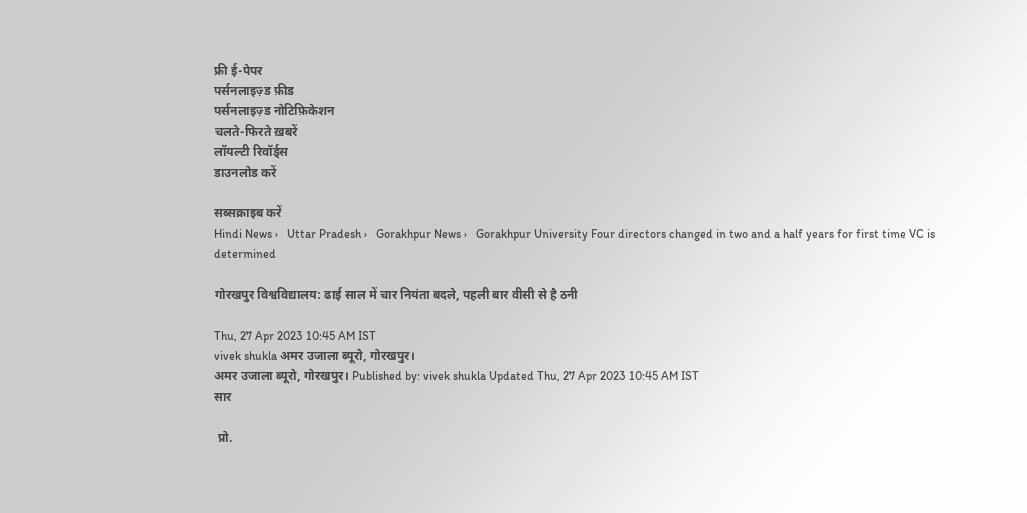फ्री ई-पेपर
पर्सनलाइज़्ड फ़ीड
पर्सनलाइज़्ड नोटिफ़िकेशन
चलते-फिरते ख़बरें
लॉयल्टी रिवॉर्ड्स
डाउनलोड करें

सब्सक्राइब करें
Hindi News ›   Uttar Pradesh ›   Gorakhpur News ›   Gorakhpur University Four directors changed in two and a half years for first time VC is determined

गोरखपुर विश्वविद्यालय: ढाई साल में चार नियंता बदले, पहली बार वीसी से है ठनी

Thu, 27 Apr 2023 10:45 AM IST
vivek shukla अमर उजाला ब्यूरो, गोरखपुर।
अमर उजाला ब्यूरो, गोरखपुर। Published by: vivek shukla Updated Thu, 27 Apr 2023 10:45 AM IST
सार

 प्रो.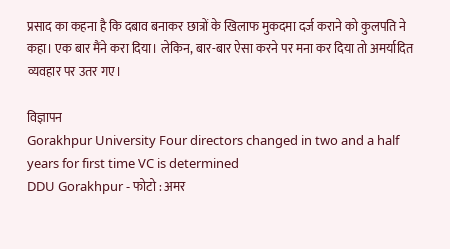प्रसाद का कहना है कि दबाव बनाकर छात्रों के खिलाफ मुकदमा दर्ज कराने को कुलपति ने कहा। एक बार मैंने करा दिया। लेकिन, बार-बार ऐसा करने पर मना कर दिया तो अमर्यादित व्यवहार पर उतर गए।

विज्ञापन
Gorakhpur University Four directors changed in two and a half years for first time VC is determined
DDU Gorakhpur - फोटो : अमर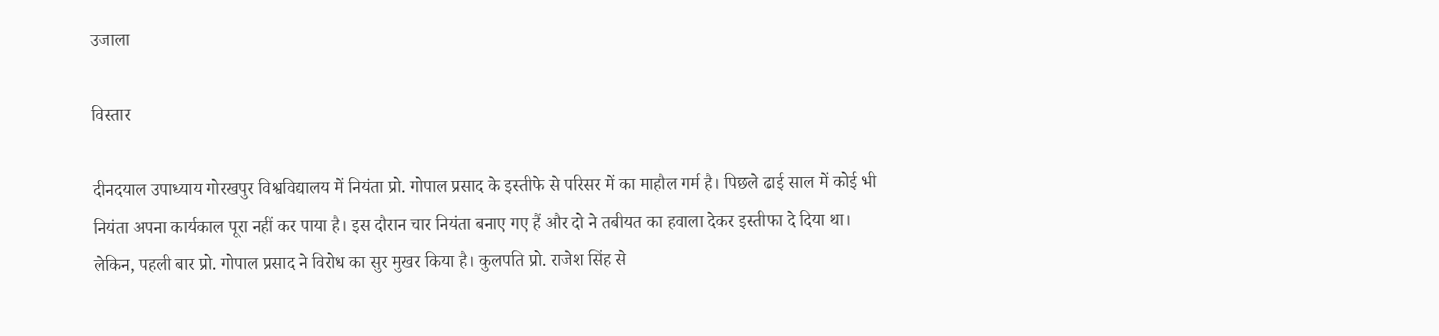उजाला

विस्तार

दीनदयाल उपाध्याय गोरखपुर विश्वविद्यालय में नियंता प्रो. गोपाल प्रसाद के इस्तीफे से परिसर में का माहौल गर्म है। पिछले ढाई साल में कोई भी नियंता अपना कार्यकाल पूरा नहीं कर पाया है। इस दौरान चार नियंता बनाए गए हैं और दो ने तबीयत का हवाला देकर इस्तीफा दे दिया था। लेकिन, पहली बार प्रो. गोपाल प्रसाद ने विरोध का सुर मुखर किया है। कुलपति प्रो. राजेश सिंह से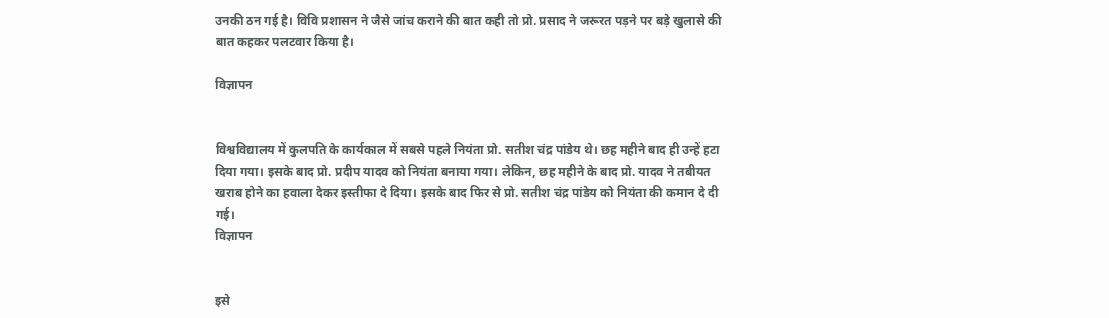उनकी ठन गई है। विवि प्रशासन ने जैसे जांच कराने की बात कही तो प्रो. प्रसाद ने जरूरत पड़ने पर बड़े खुलासे की बात कहकर पलटवार किया है।

विज्ञापन


विश्वविद्यालय में कुलपति के कार्यकाल में सबसे पहले नियंता प्रो. सतीश चंद्र पांडेय थे। छह महीने बाद ही उन्हें हटा दिया गया। इसके बाद प्रो. प्रदीप यादव को नियंता बनाया गया। लेकिन, छह महीने के बाद प्रो. यादव ने तबीयत खराब होने का हवाला देकर इस्तीफा दे दिया। इसके बाद फिर से प्रो. सतीश चंद्र पांडेय को नियंता की कमान दे दी गई।
विज्ञापन


इसे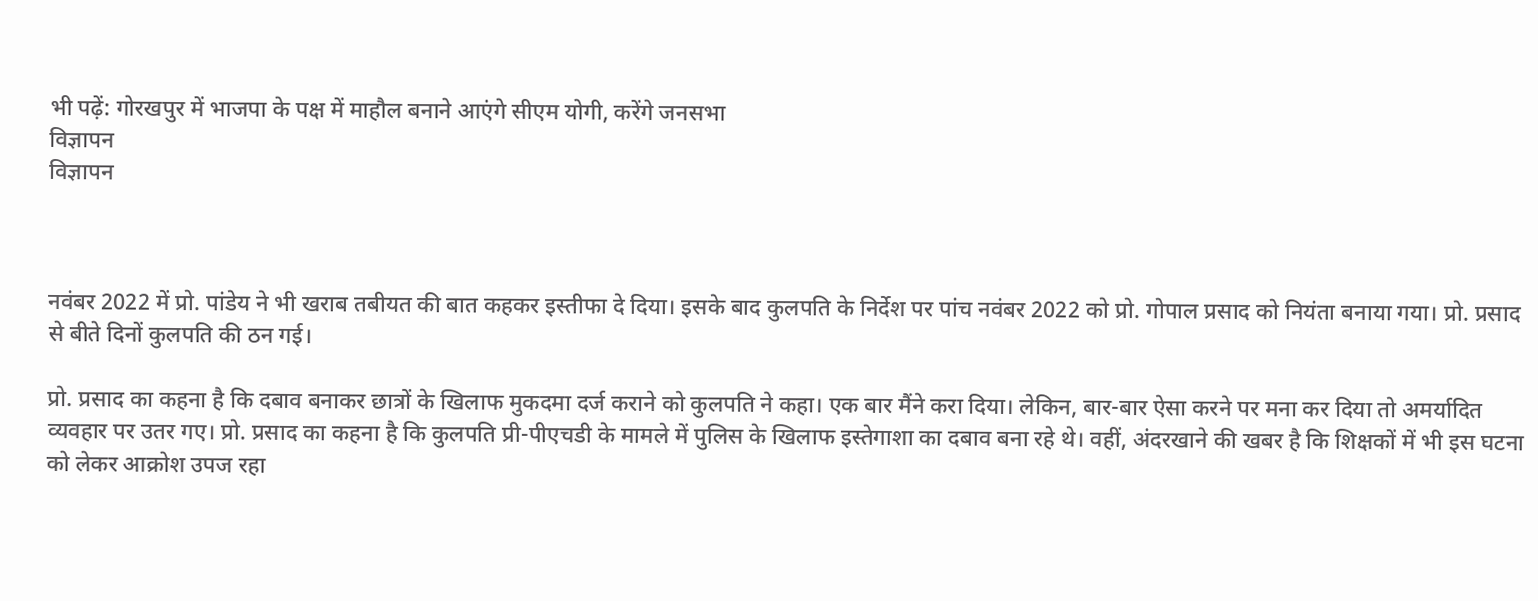भी पढ़ें: गोरखपुर में भाजपा के पक्ष में माहौल बनाने आएंगे सीएम योगी, करेंगे जनसभा
विज्ञापन
विज्ञापन



नवंबर 2022 में प्रो. पांडेय ने भी खराब तबीयत की बात कहकर इस्तीफा दे दिया। इसके बाद कुलपति के निर्देश पर पांच नवंबर 2022 को प्रो. गोपाल प्रसाद को नियंता बनाया गया। प्रो. प्रसाद से बीते दिनों कुलपति की ठन गई।

प्रो. प्रसाद का कहना है कि दबाव बनाकर छात्रों के खिलाफ मुकदमा दर्ज कराने को कुलपति ने कहा। एक बार मैंने करा दिया। लेकिन, बार-बार ऐसा करने पर मना कर दिया तो अमर्यादित व्यवहार पर उतर गए। प्रो. प्रसाद का कहना है कि कुलपति प्री-पीएचडी के मामले में पुलिस के खिलाफ इस्तेगाशा का दबाव बना रहे थे। वहीं, अंदरखाने की खबर है कि शिक्षकों में भी इस घटना को लेकर आक्रोश उपज रहा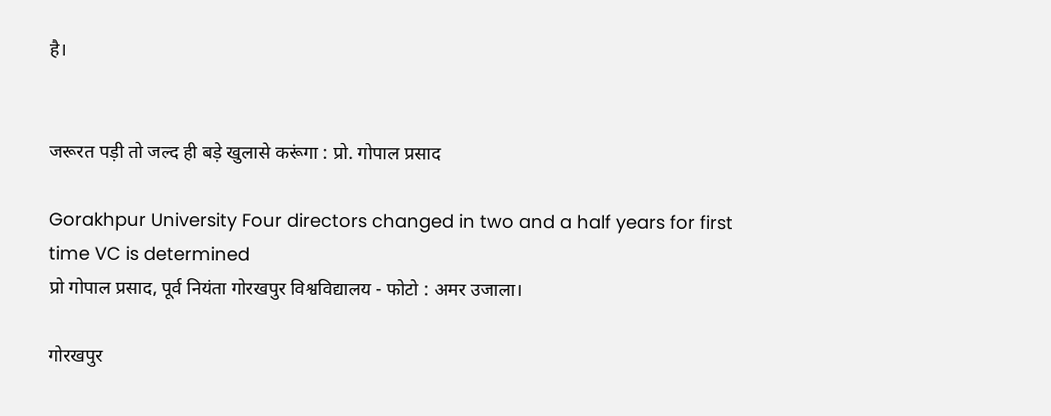है।


जरूरत पड़ी तो जल्द ही बड़े खुलासे करूंगा : प्रो. गोपाल प्रसाद

Gorakhpur University Four directors changed in two and a half years for first time VC is determined
प्रो गोपाल प्रसाद, पूर्व नियंता गोरखपुर विश्वविद्यालय - फोटो : अमर उजाला।

गोरखपुर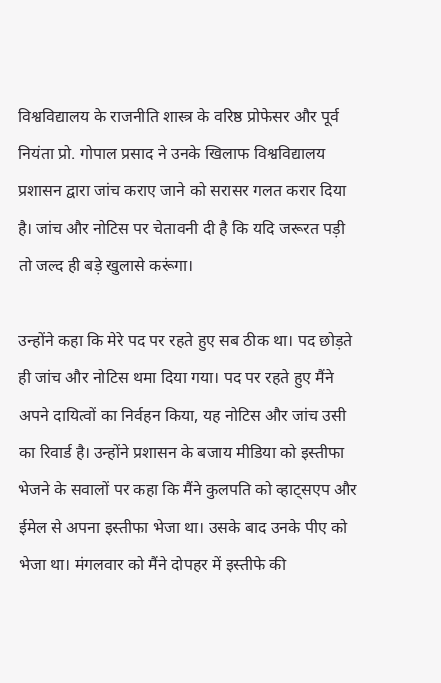विश्वविद्यालय के राजनीति शास्त्र के वरिष्ठ प्रोफेसर और पूर्व नियंता प्रो. गोपाल प्रसाद ने उनके खिलाफ विश्वविद्यालय प्रशासन द्वारा जांच कराए जाने को सरासर गलत करार दिया है। जांच और नोटिस पर चेतावनी दी है कि यदि जरूरत पड़ी तो जल्द ही बड़े खुलासे करूंगा।

उन्होंने कहा कि मेरे पद पर रहते हुए सब ठीक था। पद छोड़ते ही जांच और नोटिस थमा दिया गया। पद पर रहते हुए मैंने अपने दायित्वों का निर्वहन किया, यह नोटिस और जांच उसी का रिवार्ड है। उन्होंने प्रशासन के बजाय मीडिया को इस्तीफा भेजने के सवालों पर कहा कि मैंने कुलपति को व्हाट्सएप और ईमेल से अपना इस्तीफा भेजा था। उसके बाद उनके पीए को भेजा था। मंगलवार को मैंने दोपहर में इस्तीफे की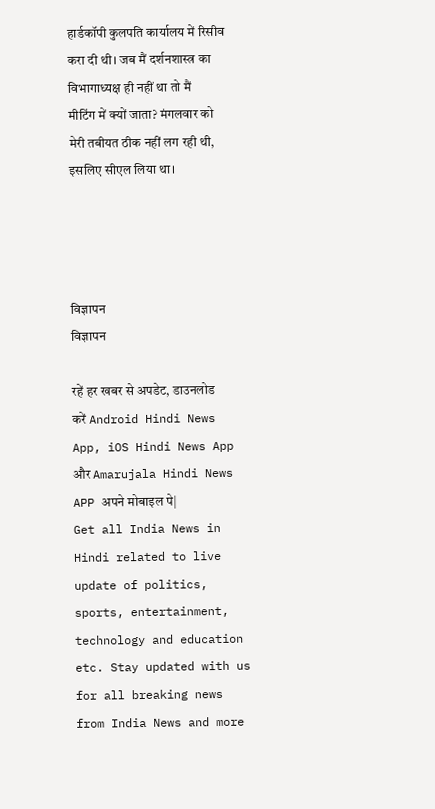हार्डकॉपी कुलपति कार्यालय में रिसीव करा दी थी। जब मैं दर्शनशास्त्र का विभागाध्यक्ष ही नहीं था तो मैं मीटिंग में क्यों जाता? मंगलवार को मेरी तबीयत ठीक नहीं लग रही थी, इसलिए सीएल लिया था।




विज्ञापन
विज्ञापन

रहें हर खबर से अपडेट, डाउनलोड करें Android Hindi News App, iOS Hindi News App और Amarujala Hindi News APP अपने मोबाइल पे|
Get all India News in Hindi related to live update of politics, sports, entertainment, technology and education etc. Stay updated with us for all breaking news from India News and more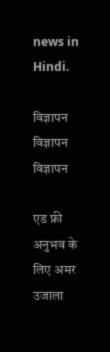news in Hindi.

विज्ञापन
विज्ञापन
विज्ञापन

एड फ्री अनुभव के लिए अमर उजाला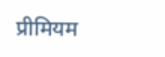प्रीमियम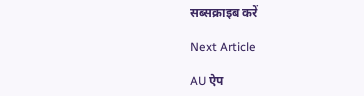सब्सक्राइब करें

Next Article

AU ऐप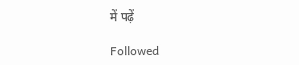में पढ़ें

Followed